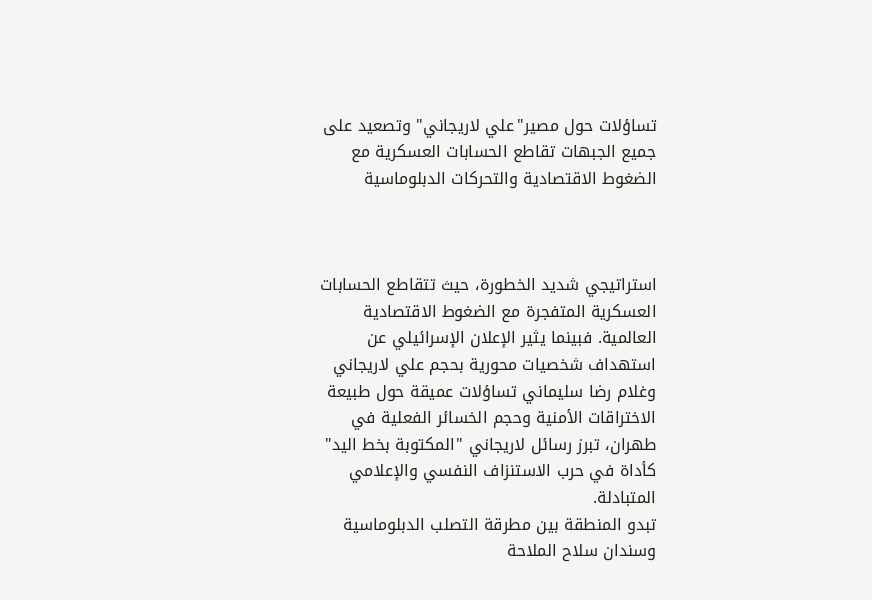تساؤلات حول مصير"علي لاريجاني" وتصعيد على جميع الجبهات تقاطع الحسابات العسكرية مع الضغوط الاقتصادية والتحركات الدبلوماسية



استراتيجي شديد الخطورة، حيث تتقاطع الحسابات العسكرية المتفجرة مع الضغوط الاقتصادية العالمية. فبينما يثير الإعلان الإسرائيلي عن استهداف شخصيات محورية بحجم علي لاريجاني وغلام رضا سليماني تساؤلات عميقة حول طبيعة الاختراقات الأمنية وحجم الخسائر الفعلية في طهران، تبرز رسائل لاريجاني "المكتوبة بخط اليد" كأداة في حرب الاستنزاف النفسي والإعلامي المتبادلة.
تبدو المنطقة بين مطرقة التصلب الدبلوماسية وسندان سلاح الملاحة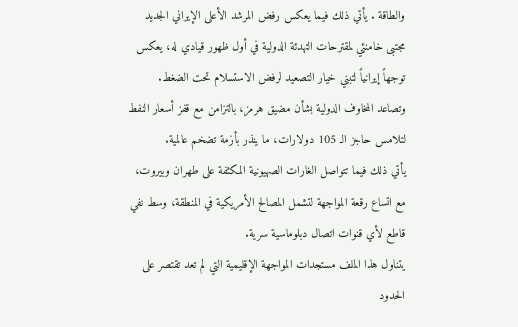والطاقة . يأتي ذلك فيما يعكس رفض المرشد الأعلى الإيراني الجديد مجتبى خامنئي لمقترحات التهدئة الدولية في أول ظهور قيادي له، يعكس توجهاً إيرانياً لتبني خيار التصعيد لرفض الاستسلام تحت الضغط.
وتصاعد المخاوف الدولية بشأن مضيق هرمز، بالتزامن مع قفز أسعار النفط لتلامس حاجز الـ 105 دولارات، ما ينذر بأزمة تضخم عالمية.
يأتي ذلك فيما تتواصل الغارات الصهيونية المكثفة على طهران وبيروت، مع اتساع رقعة المواجهة لتشمل المصالح الأمريكية في المنطقة، وسط نفي قاطع لأي قنوات اتصال دبلوماسية سرية.
يتناول هذا الملف مستجدات المواجهة الإقليمية التي لم تعد تقتصر على الحدود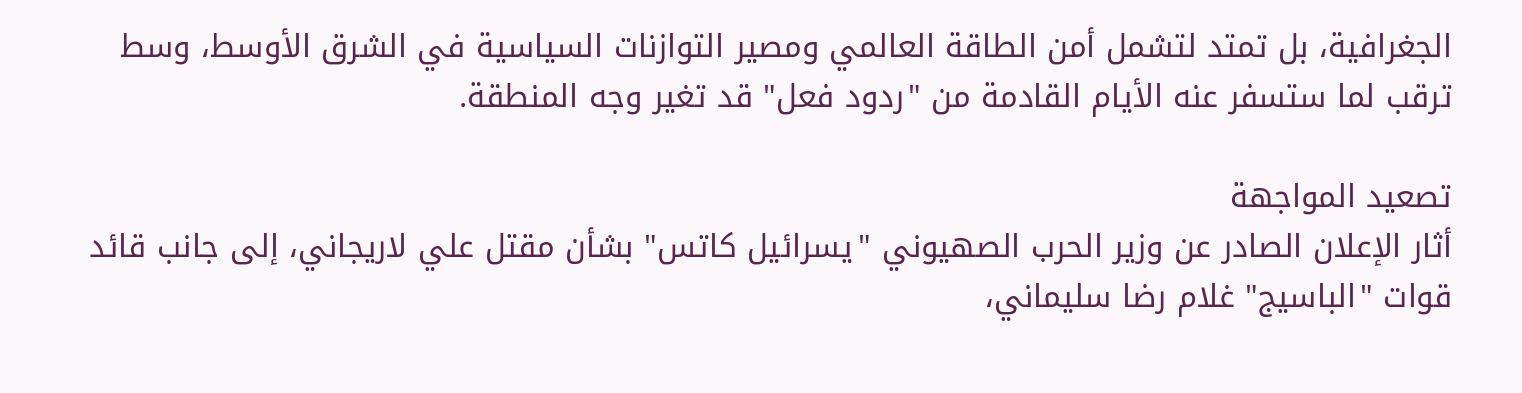الجغرافية، بل تمتد لتشمل أمن الطاقة العالمي ومصير التوازنات السياسية في الشرق الأوسط، وسط ترقب لما ستسفر عنه الأيام القادمة من "ردود فعل" قد تغير وجه المنطقة.

تصعيد المواجهة
أثار الإعلان الصادر عن وزير الحرب الصهيوني "يسرائيل كاتس" بشأن مقتل علي لاريجاني، إلى جانب قائد قوات "الباسيج" غلام رضا سليماني،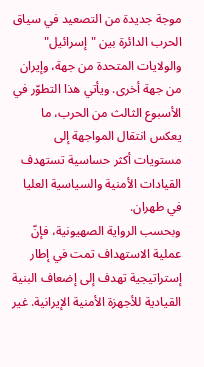موجة جديدة من التصعيد في سياق الحرب الدائرة بين "إسرائيل" والولايات المتحدة من جهة، وإيران من جهة أخرى. ويأتي هذا التطوّر في الأسبوع الثالث من الحرب، ما يعكس انتقال المواجهة إلى مستويات أكثر حساسية تستهدف القيادات الأمنية والسياسية العليا في طهران.
وبحسب الرواية الصهيونية، فإنّ عملية الاستهداف تمت في إطار إستراتيجية تهدف إلى إضعاف البنية القيادية للأجهزة الأمنية الإيرانية. غير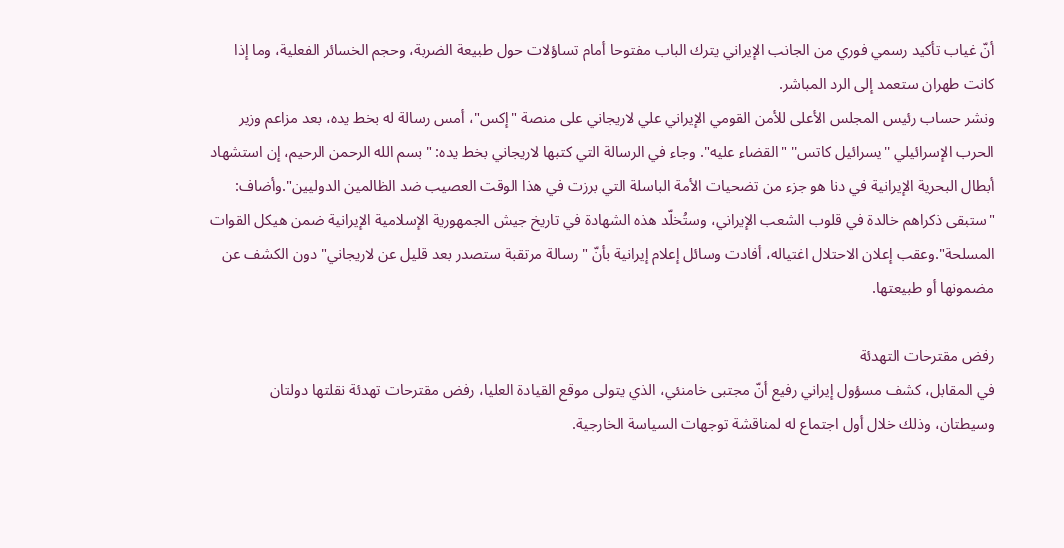أنّ غياب تأكيد رسمي فوري من الجانب الإيراني يترك الباب مفتوحا أمام تساؤلات حول طبيعة الضربة، وحجم الخسائر الفعلية، وما إذا كانت طهران ستعمد إلى الرد المباشر.
ونشر حساب رئيس المجلس الأعلى للأمن القومي الإيراني علي لاريجاني على منصة "إكس"، أمس رسالة له بخط يده، بعد مزاعم وزير الحرب الإسرائيلي ''يسرائيل كاتس'' "القضاء عليه". وجاء في الرسالة التي كتبها لاريجاني بخط يده: "بسم الله الرحمن الرحيم، إن استشهاد أبطال البحرية الإيرانية في دنا هو جزء من تضحيات الأمة الباسلة التي برزت في هذا الوقت العصيب ضد الظالمين الدوليين".وأضاف: "ستبقى ذكراهم خالدة في قلوب الشعب الإيراني، وستُخلّد هذه الشهادة في تاريخ جيش الجمهورية الإسلامية الإيرانية ضمن هيكل القوات المسلحة".وعقب إعلان الاحتلال اغتياله، أفادت وسائل إعلام إيرانية بأنّ "رسالة مرتقبة ستصدر بعد قليل عن لاريجاني" دون الكشف عن مضمونها أو طبيعتها.

رفض مقترحات التهدئة
في المقابل، كشف مسؤول إيراني رفيع أنّ مجتبى خامنئي، الذي يتولى موقع القيادة العليا، رفض مقترحات تهدئة نقلتها دولتان وسيطتان، وذلك خلال أول اجتماع له لمناقشة توجهات السياسة الخارجية.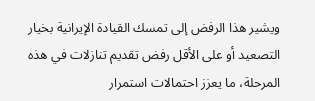ويشير هذا الرفض إلى تمسك القيادة الإيرانية بخيار التصعيد أو على الأقل رفض تقديم تنازلات في هذه المرحلة، ما يعزز احتمالات استمرار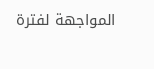المواجهة لفترة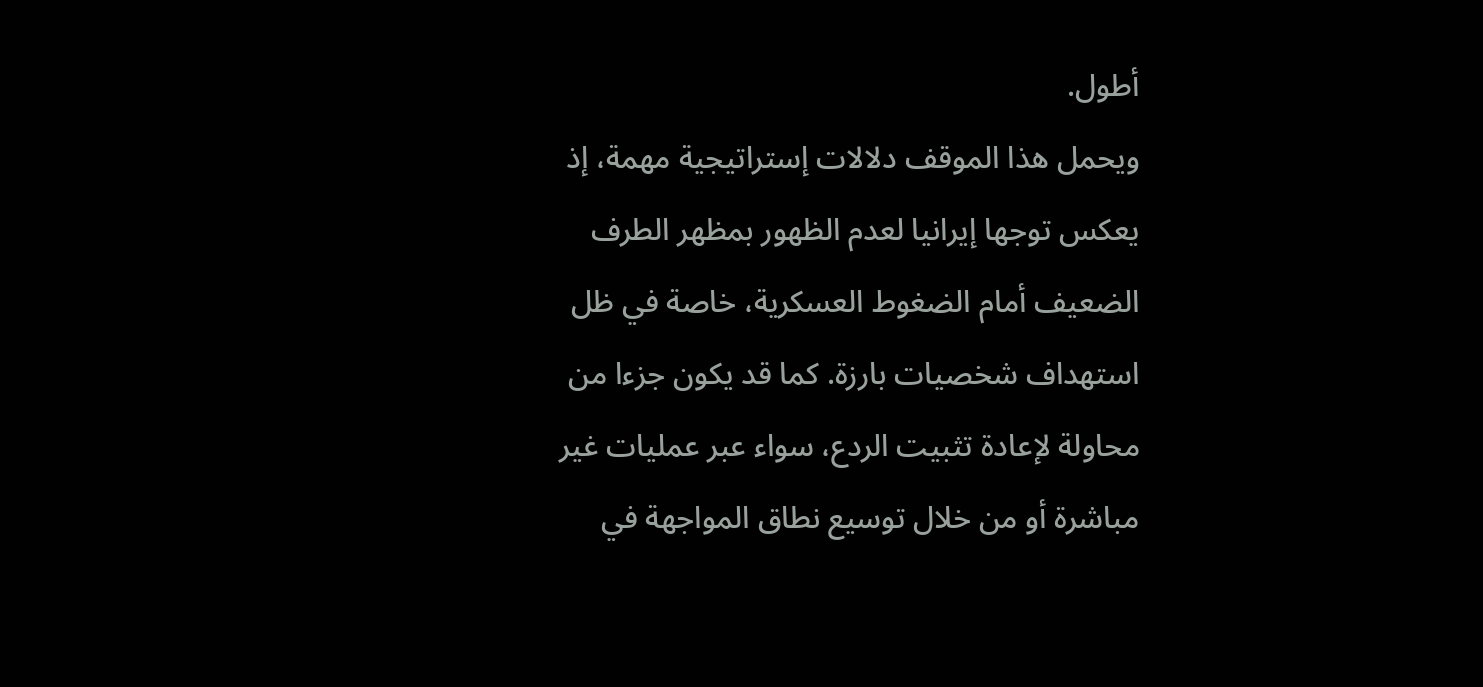أطول.
ويحمل هذا الموقف دلالات إستراتيجية مهمة، إذ يعكس توجها إيرانيا لعدم الظهور بمظهر الطرف الضعيف أمام الضغوط العسكرية، خاصة في ظل استهداف شخصيات بارزة. كما قد يكون جزءا من محاولة لإعادة تثبيت الردع، سواء عبر عمليات غير مباشرة أو من خلال توسيع نطاق المواجهة في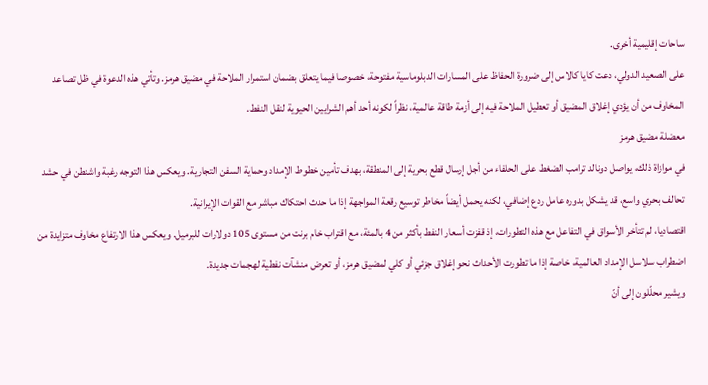ساحات إقليمية أخرى.
على الصعيد الدولي، دعت كايا كالاس إلى ضرورة الحفاظ على المسارات الدبلوماسية مفتوحة، خصوصا فيما يتعلق بضمان استمرار الملاحة في مضيق هرمز. وتأتي هذه الدعوة في ظل تصاعد المخاوف من أن يؤدي إغلاق المضيق أو تعطيل الملاحة فيه إلى أزمة طاقة عالمية، نظراً لكونه أحد أهم الشرايين الحيوية لنقل النفط.
معضلة مضيق هرمز
في موازاة ذلك، يواصل دونالد ترامب الضغط على الحلفاء من أجل إرسال قطع بحرية إلى المنطقة، بهدف تأمين خطوط الإمداد وحماية السفن التجارية. ويعكس هذا التوجه رغبة واشنطن في حشد تحالف بحري واسع، قد يشكل بدوره عامل ردع إضافي، لكنه يحمل أيضاً مخاطر توسيع رقعة المواجهة إذا ما حدث احتكاك مباشر مع القوات الإيرانية.
اقتصاديا، لم تتأخر الأسواق في التفاعل مع هذه التطورات، إذ قفزت أسعار النفط بأكثر من 4 بالمئة، مع اقتراب خام برنت من مستوى 105 دولارات للبرميل. ويعكس هذا الارتفاع مخاوف متزايدة من اضطراب سلاسل الإمداد العالمية، خاصة إذا ما تطورت الأحداث نحو إغلاق جزئي أو كلي لمضيق هرمز، أو تعرض منشآت نفطية لهجمات جديدة.
ويشير محلّلون إلى أنّ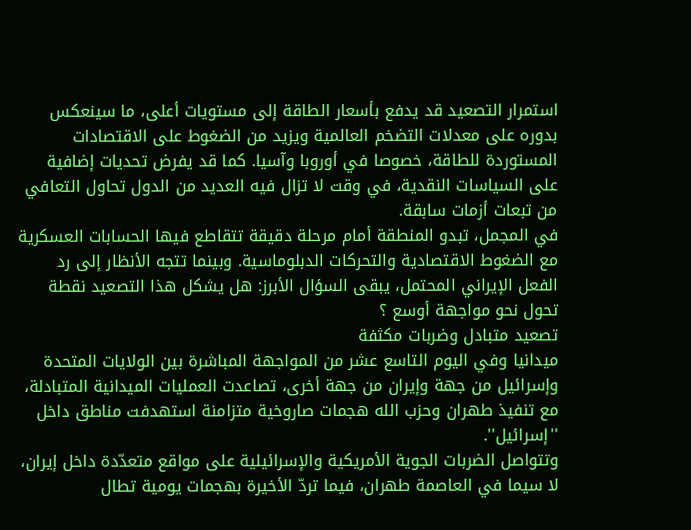استمرار التصعيد قد يدفع بأسعار الطاقة إلى مستويات أعلى، ما سينعكس بدوره على معدلات التضخم العالمية ويزيد من الضغوط على الاقتصادات المستوردة للطاقة، خصوصا في أوروبا وآسيا. كما قد يفرض تحديات إضافية على السياسات النقدية، في وقت لا تزال فيه العديد من الدول تحاول التعافي من تبعات أزمات سابقة.
في المجمل، تبدو المنطقة أمام مرحلة دقيقة تتقاطع فيها الحسابات العسكرية مع الضغوط الاقتصادية والتحركات الدبلوماسية. وبينما تتجه الأنظار إلى رد الفعل الإيراني المحتمل، يبقى السؤال الأبرز: هل يشكل هذا التصعيد نقطة تحول نحو مواجهة أوسع ؟
تصعيد متبادل وضربات مكثفة
ميدانيا وفي اليوم التاسع عشر من المواجهة المباشرة بين الولايات المتحدة وإسرائيل من جهة وإيران من جهة أخرى، تصاعدت العمليات الميدانية المتبادلة، مع تنفيذ طهران وحزب الله هجمات صاروخية متزامنة استهدفت مناطق داخل ''إسرائيل''.
وتتواصل الضربات الجوية الأمريكية والإسرائيلية على مواقع متعدّدة داخل إيران، لا سيما في العاصمة طهران، فيما تردّ الأخيرة بهجمات يومية تطال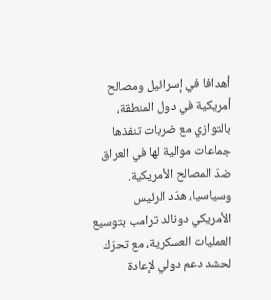أهدافا في إسرائيل ومصالح أمريكية في دول المنطقة، بالتوازي مع ضربات تنفذها جماعات موالية لها في العراق ضدّ المصالح الأمريكية.
وسياسيا، هدّد الرئيس الأمريكي دونالد ترامب بتوسيع العمليات العسكرية، مع تحرّك لحشد دعم دولي لإعادة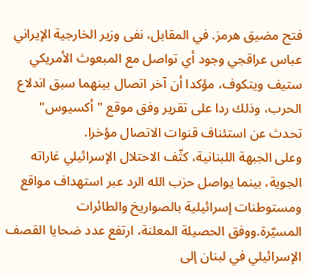فتح مضيق هرمز. في المقابل، نفى وزير الخارجية الإيراني عباس عراقجي وجود أي تواصل مع المبعوث الأمريكي ستيف ويتكوف، مؤكدا أن آخر اتصال بينهما سبق اندلاع الحرب، وذلك ردا على تقرير وفق موقع "أكسيوس" تحدث عن استئناف قنوات الاتصال مؤخرا.
وعلى الجبهة اللبنانية، كثّف الاحتلال الإسرائيلي غاراته الجوية، بينما يواصل حزب الله الرد عبر استهداف مواقع ومستوطنات إسرائيلية بالصواريخ والطائرات المسيّرة.ووفق الحصيلة المعلنة، ارتفع عدد ضحايا القصف الإسرائيلي في لبنان إلى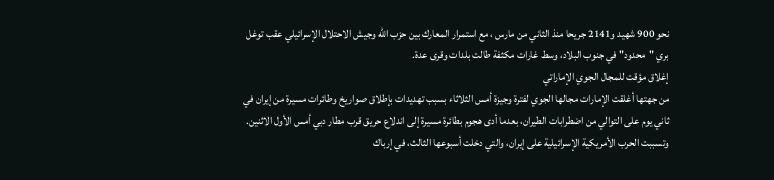نحو 900 شهيد و2141 جريحا منذ الثاني من مارس ، مع استمرار المعارك بين حزب الله وجيش الاحتلال الإسرائيلي عقب توغل بري "محدود" في جنوب البلاد، وسط غارات مكثفة طالت بلدات وقرى عدة.
إغلاق مؤقت للمجال الجوي الإماراتي
من جهتها أغلقت الإمارات مجالها الجوي لفترة وجيزة أمس الثلاثاء بسبب تهديدات بإطلاق صواريخ وطائرات مسيرة من إيران في ثاني يوم على التوالي من اضطرابات الطيران، بعدما أدى هجوم بطائرة مسيرة إلى ‌اندلاع حريق قرب مطار دبي أمس الأول الاثنين.
وتسببت الحرب الأمريكية الإسرائيلية على إيران، والتي دخلت أسبوعها الثالث، في إرباك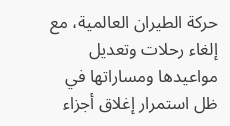حركة الطيران العالمية، مع إلغاء رحلات وتعديل مواعيدها ومساراتها في ظل استمرار إغلاق أجزاء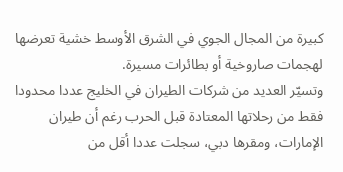كبيرة من المجال الجوي في الشرق الأوسط خشية تعرضها لهجمات صاروخية أو بطائرات مسيرة.
وتسيّر العديد من شركات الطيران في الخليج عددا محدودا فقط من رحلاتها المعتادة قبل الحرب رغم أن طيران الإمارات، ومقرها دبي، سجلت عددا أقل من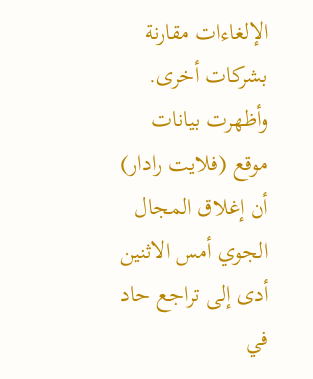الإلغاءات مقارنة بشركات أخرى. وأظهرت بيانات موقع (فلايت رادار) أن إغلاق المجال الجوي أمس الاثنين أدى إلى تراجع حاد في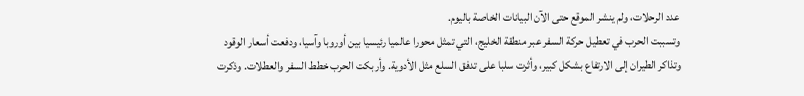عدد الرحلات، ولم ينشر الموقع حتى الآن البيانات الخاصة باليوم.
وتسببت الحرب في تعطيل حركة السفر عبر منطقة الخليج، التي تمثل محورا عالميا رئيسيا بين أوروبا وآسيا، ودفعت أسعار الوقود وتذاكر الطيران إلى الارتفاع بشكل كبير، وأثرت سلبا على تدفق السلع مثل الأدوية. وأربكت الحرب خطط السفر والعطلات. وذكرت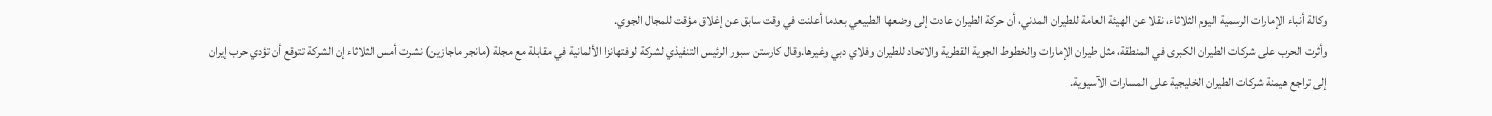وكالة أنباء الإمارات الرسمية اليوم الثلاثاء، نقلا عن الهيئة العامة للطيران المدني، أن حركة الطيران عادت إلى وضعها الطبيعي بعدما أعلنت في وقت سابق عن إغلاق مؤقت للمجال الجوي.
وأثرت الحرب على شركات الطيران الكبرى في المنطقة، مثل طيران الإمارات والخطوط الجوية القطرية والاتحاد للطيران وفلاي دبي وغيرها.وقال كارستن سبور الرئيس التنفيذي لشركة ‌لوفتهانزا الألمانية في مقابلة مع مجلة (مانجر ماجازين) نشرت أمس الثلاثاء إن الشركة تتوقع أن تؤدي حرب إيران إلى تراجع هيمنة شركات الطيران ‌الخليجية على المسارات الآسيوية.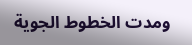ومدت الخطوط الجوية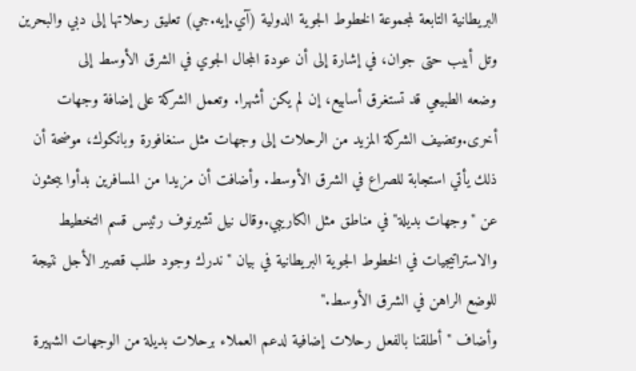البريطانية التابعة لمجموعة الخطوط الجوية الدولية (آي.إيه.جي) تعليق رحلاتها إلى دبي والبحرين وتل أبيب حتى جوان، في إشارة إلى أن عودة المجال الجوي في الشرق الأوسط إلى وضعه ‌الطبيعي قد تستغرق أسابيع، إن لم يكن أشهرا. وتعمل الشركة على إضافة وجهات أخرى.وتضيف الشركة المزيد من الرحلات إلى وجهات مثل سنغافورة وبانكوك، موضحة أن ذلك يأتي استجابة للصراع في الشرق الأوسط. وأضافت أن مزيدا من المسافرين بدأوا يبحثون عن "وجهات بديلة" في مناطق مثل الكاريبي.وقال نيل تشيرنوف رئيس قسم التخطيط والاستراتيجيات في الخطوط الجوية البريطانية في بيان "ندرك وجود طلب قصير الأجل نتيجة للوضع الراهن في الشرق الأوسط."
وأضاف "أطلقنا بالفعل رحلات إضافية لدعم العملاء برحلات بديلة من الوجهات الشهيرة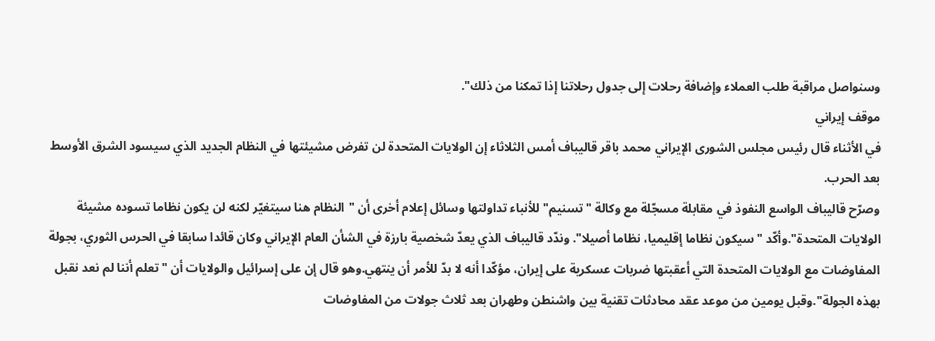وسنواصل مراقبة طلب العملاء وإضافة رحلات إلى جدول رحلاتنا إذا تمكنا من ذلك".
موقف إيراني
في الأثناء قال رئيس مجلس الشورى الإيراني محمد باقر قاليباف أمس الثلاثاء إن الولايات المتحدة لن تفرض مشيئتها في النظام الجديد الذي سيسود الشرق الأوسط بعد الحرب.
وصرّح قاليباف الواسع النفوذ في مقابلة مسجّلة مع وكالة "تسنيم" للأنباء تداولتها وسائل إعلام أخرى أن "النظام هنا سيتغيّر لكنه لن يكون نظاما تسوده مشيئة الولايات المتحدة".وأكّد "سيكون نظاما إقليميا، نظاما أصيلا". وندّد قاليباف الذي يعدّ شخصية بارزة في الشأن العام الإيراني وكان قائدا سابقا في الحرس الثوري، بجولة المفاوضات مع الولايات المتحدة التي أعقبتها ضربات عسكرية على إيران، مؤكّدا أنه لا بدّ للأمر أن ينتهي.وهو قال إن على إسرائيل والولايات أن "تعلم أننا لم نعد نقبل بهذه الجولة".وقبل يومين من موعد عقد محادثات تقنية بين واشنطن وطهران بعد ثلاث جولات من المفاوضات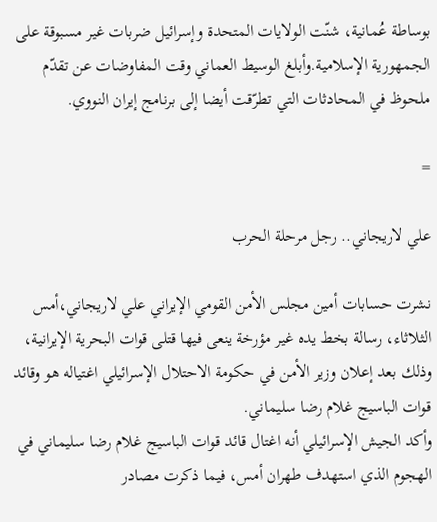بوساطة عُمانية، شنّت الولايات المتحدة وإسرائيل ضربات غير مسبوقة على الجمهورية الإسلامية.وأبلغ الوسيط العماني وقت المفاوضات عن تقدّم ملحوظ في المحادثات التي تطرّقت أيضا إلى برنامج إيران النووي.

=

علي لاريجاني.. رجل مرحلة الحرب

نشرت حسابات أمين مجلس الأمن القومي الإيراني علي لاريجاني،أمس الثلاثاء، رسالة بخط يده غير مؤرخة ينعى فيها قتلى قوات البحرية الإيرانية، وذلك بعد إعلان وزير الأمن في حكومة الاحتلال الإسرائيلي اغتياله هو وقائد قوات الباسيج غلام رضا سليماني.
وأكد الجيش الإسرائيلي أنه اغتال قائد قوات الباسيج غلام رضا سليماني في الهجوم الذي استهدف طهران أمس، فيما ذكرت مصادر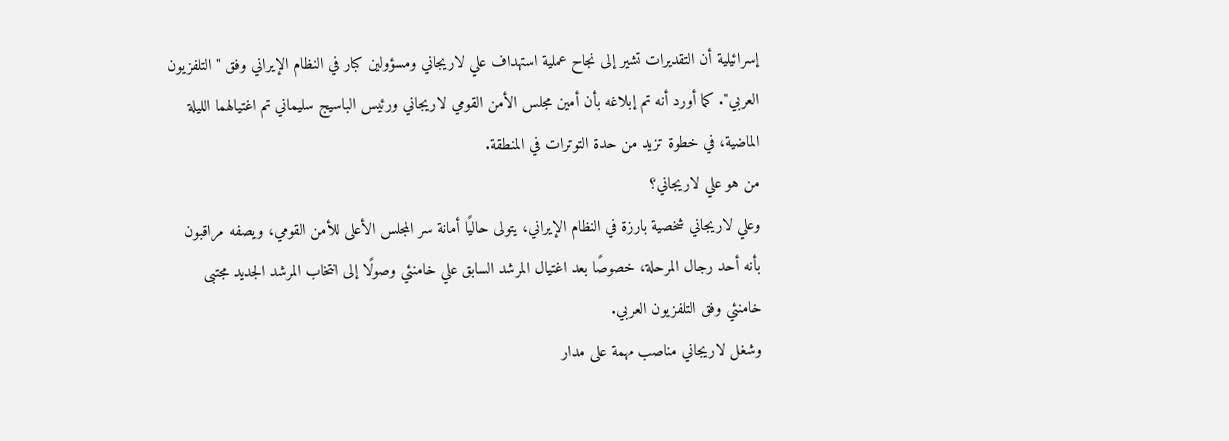إسرائيلية أن التقديرات تشير إلى نجاح عملية استهداف علي لاريجاني ومسؤولين كبار في النظام الإيراني وفق ''التلفزيون العربي''. كما أورد أنه تم إبلاغه بأن أمين مجلس الأمن القومي لاريجاني ورئيس الباسيج سليماني تم اغتيالهما الليلة الماضية، في خطوة تزيد من حدة التوترات في المنطقة.
من هو علي لاريجاني؟
وعلي لاريجاني شخصية بارزة في النظام الإيراني، يتولى حاليًا أمانة سر المجلس الأعلى للأمن القومي، ويصفه مراقبون بأنه أحد رجال المرحلة، خصوصًا بعد اغتيال المرشد السابق علي خامنئي وصولًا إلى انتخاب المرشد الجديد مجتبى خامنئي وفق التلفزيون العربي.
وشغل لاريجاني مناصب مهمة على مدار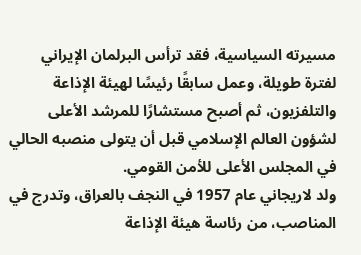مسيرته السياسية، فقد ترأس البرلمان الإيراني لفترة طويلة، وعمل سابقًا رئيسًا لهيئة الإذاعة والتلفزيون، ثم أصبح مستشارًا للمرشد الأعلى لشؤون العالم الإسلامي قبل أن يتولى منصبه الحالي في المجلس الأعلى للأمن القومي.
ولد لاريجاني عام 1957 في النجف بالعراق، وتدرج في المناصب، من رئاسة هيئة الإذاعة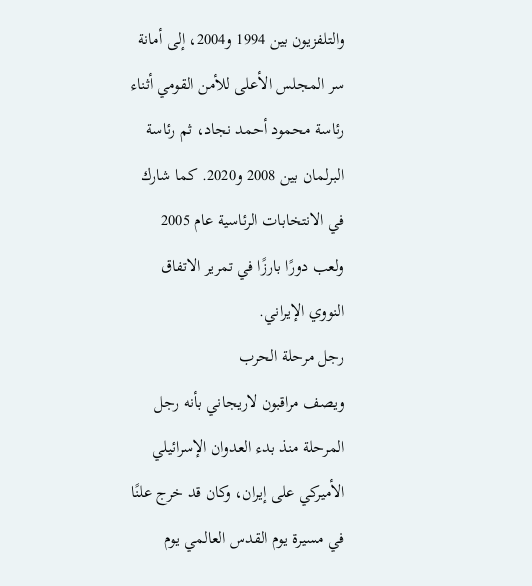والتلفزيون بين 1994 و2004، إلى أمانة سر المجلس الأعلى للأمن القومي أثناء رئاسة محمود أحمد نجاد، ثم رئاسة البرلمان بين 2008 و2020. كما شارك في الانتخابات الرئاسية عام 2005 ولعب دورًا بارزًا في تمرير الاتفاق النووي الإيراني.
رجل مرحلة الحرب
ويصف مراقبون لاريجاني بأنه رجل المرحلة منذ بدء العدوان الإسرائيلي الأميركي على إيران، وكان قد خرج علنًا في مسيرة يوم القدس العالمي يوم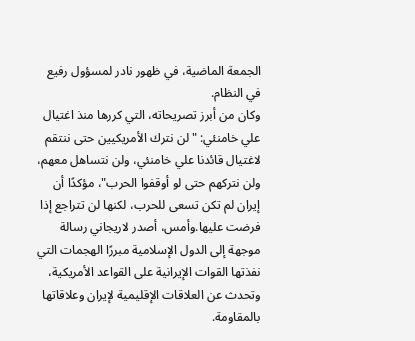الجمعة الماضية، في ظهور نادر لمسؤول رفيع في النظام.
وكان من أبرز تصريحاته، التي كررها منذ اغتيال علي خامنئي: "لن نترك الأمريكيين حتى ننتقم لاغتيال قائدنا علي خامنئي، ولن نتساهل معهم، ولن نتركهم حتى لو أوقفوا الحرب"، مؤكدًا أن إيران لم تكن تسعى للحرب، لكنها لن تتراجع إذا فرضت عليها.وأمس، أصدر لاريجاني رسالة موجهة إلى الدول الإسلامية مبررًا الهجمات التي نفذتها القوات الإيرانية على القواعد الأمريكية، وتحدث عن العلاقات الإقليمية لإيران وعلاقاتها بالمقاومة.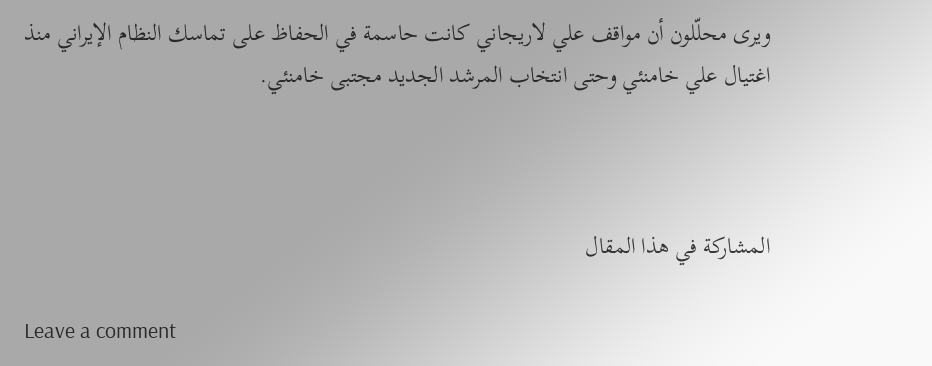ويرى محلّلون أن مواقف علي لاريجاني كانت حاسمة في الحفاظ على تماسك النظام الإيراني منذ اغتيال علي خامنئي وحتى انتخاب المرشد الجديد مجتبى خامنئي.



المشاركة في هذا المقال

Leave a comment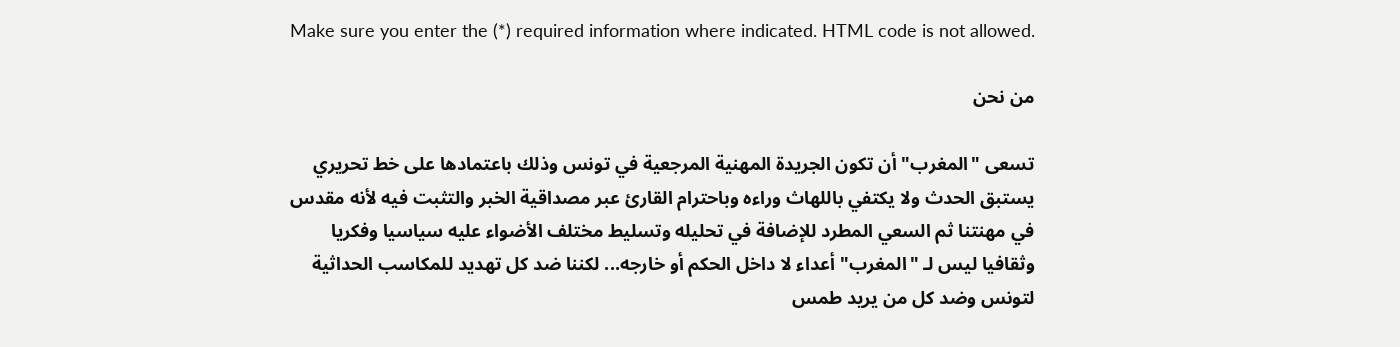Make sure you enter the (*) required information where indicated. HTML code is not allowed.

من نحن

تسعى "المغرب" أن تكون الجريدة المهنية المرجعية في تونس وذلك باعتمادها على خط تحريري يستبق الحدث ولا يكتفي باللهاث وراءه وباحترام القارئ عبر مصداقية الخبر والتثبت فيه لأنه مقدس في مهنتنا ثم السعي المطرد للإضافة في تحليله وتسليط مختلف الأضواء عليه سياسيا وفكريا وثقافيا ليس لـ "المغرب" أعداء لا داخل الحكم أو خارجه... لكننا ضد كل تهديد للمكاسب الحداثية لتونس وضد كل من يريد طمس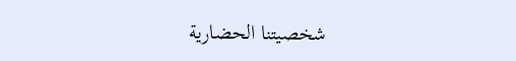شخصيتنا الحضارية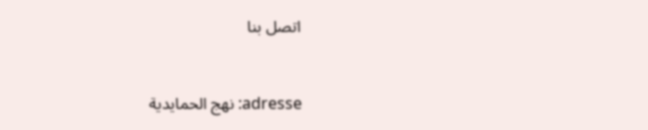اتصل بنا


adresse: نهج الحمايدية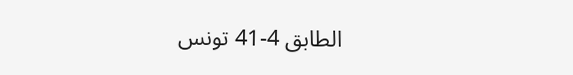الطابق 4-41 تونس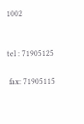1002


tel : 71905125

 fax: 71905115